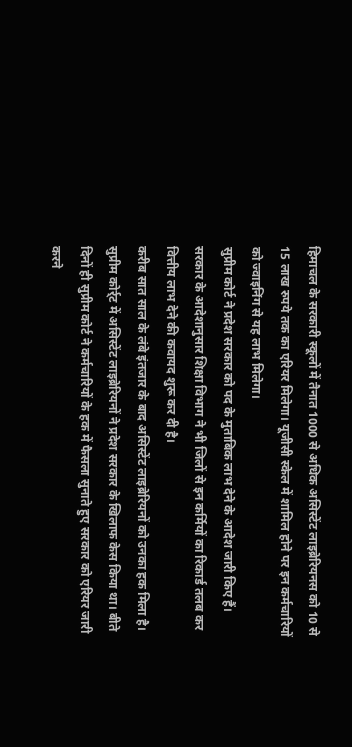हिमाचल के सरकारी स्कूलों में तैनात 1000 से अधिक असिस्टेंट लाइब्रेरियनस को 10 से 15 लाख रुपये तक का एरियर मिलेगा। यूजीसी स्केल में शामिल होने पर इन कर्मचारियों को ज्वाइनिंग से यह लाभ मिलेगा।
सुप्रीम कोर्ट ने प्रदेश सरकार को पद के मुताबिक लाभ देने के आदेश जारी किए हैं। सरकार के आदेशानुसार शिक्षा विभाग ने भी जिलों से इन कर्मियों का रिकार्ड तलब कर वित्तीय लाभ देने की कवायद शुरू कर दी है।
करीब सात साल के लंबे इंतजार के बाद असिस्टेंट लाइब्रेरियनों को उनका हक मिला है। सुप्रीम कोर्र्ट में असिस्टेंट लाइब्रेरियनों ने प्रदेश सरकार के खिलाफ केस किया था। बीते दिनों ही सुप्रीम कोर्ट ने कर्मचारियों के हक में फैसला सुनाते हुए सरकार को एरियर जारी करने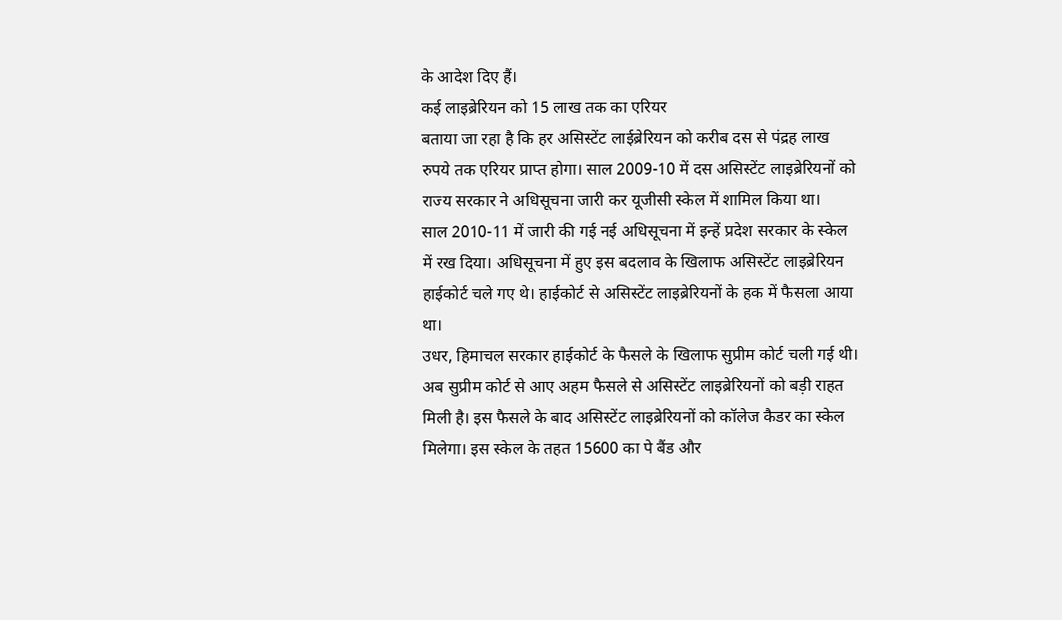के आदेश दिए हैं।
कई लाइब्रेरियन को 15 लाख तक का एरियर
बताया जा रहा है कि हर असिस्टेंट लाईब्रेरियन को करीब दस से पंद्रह लाख रुपये तक एरियर प्राप्त होगा। साल 2009-10 में दस असिस्टेंट लाइब्रेरियनों को राज्य सरकार ने अधिसूचना जारी कर यूजीसी स्केल में शामिल किया था।
साल 2010-11 में जारी की गई नई अधिसूचना में इन्हें प्रदेश सरकार के स्केल में रख दिया। अधिसूचना में हुए इस बदलाव के खिलाफ असिस्टेंट लाइब्रेरियन हाईकोर्ट चले गए थे। हाईकोर्ट से असिस्टेंट लाइब्रेरियनों के हक में फैसला आया था।
उधर, हिमाचल सरकार हाईकोर्ट के फैसले के खिलाफ सुप्रीम कोर्ट चली गई थी। अब सुप्रीम कोर्ट से आए अहम फैसले से असिस्टेंट लाइब्रेरियनों को बड़ी राहत मिली है। इस फैसले के बाद असिस्टेंट लाइब्रेरियनों को कॉलेज कैडर का स्केल मिलेगा। इस स्केल के तहत 15600 का पे बैंड और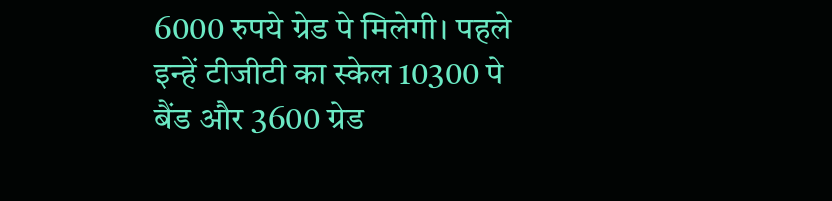6000 रुपये ग्रेड पे मिलेगी। पहले इन्हें टीजीटी का स्केल 10300 पे बैंड और 3600 ग्रेड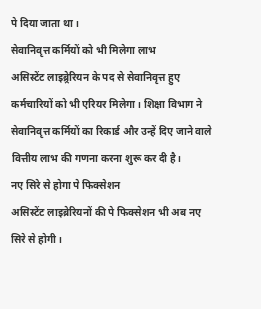पे दिया जाता था।
सेवानिवृत्त कर्मियों को भी मिलेगा लाभ
असिस्टेंट लाइब्र्रेरियन के पद से सेवानिवृत्त हुए कर्मचारियों को भी एरियर मिलेगा। शिक्षा विभाग ने सेवानिवृत्त कर्मियों का रिकार्ड और उन्हें दिए जाने वाले वित्तीय लाभ की गणना करना शुरू कर दी है।
नए सिरे से होगा पे फिक्सेशन
असिस्टेंट लाइब्रेरियनों की पे फिक्सेशन भी अब नए सिरे से होगी।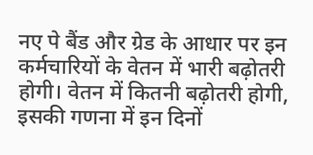नए पे बैंड और ग्रेड के आधार पर इन कर्मचारियों के वेतन में भारी बढ़ोतरी होगी। वेतन में कितनी बढ़ोतरी होगी, इसकी गणना में इन दिनों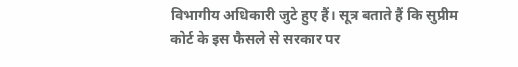विभागीय अधिकारी जुटे हुए हैं। सूत्र बताते हैं कि सुप्रीम कोर्ट के इस फैसले से सरकार पर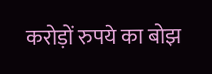करोड़ों रुपये का बोझ